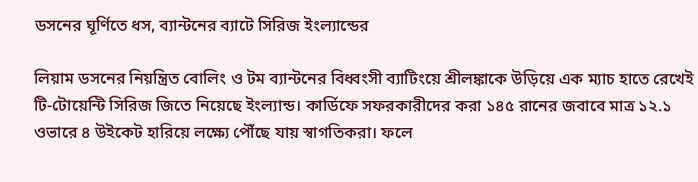ডসনের ঘূর্ণিতে ধস, ব্যান্টনের ব্যাটে সিরিজ ইংল্যান্ডের

লিয়াম ডসনের নিয়ন্ত্রিত বোলিং ও টম ব্যান্টনের বিধ্বংসী ব্যাটিংয়ে শ্রীলঙ্কাকে উড়িয়ে এক ম্যাচ হাতে রেখেই টি-টোয়েন্টি সিরিজ জিতে নিয়েছে ইংল্যান্ড। কার্ডিফে সফরকারীদের করা ১৪৫ রানের জবাবে মাত্র ১২.১ ওভারে ৪ উইকেট হারিয়ে লক্ষ্যে পৌঁছে যায় স্বাগতিকরা। ফলে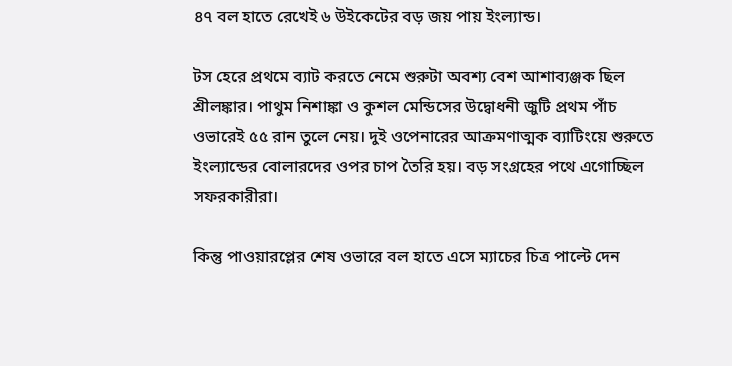৪৭ বল হাতে রেখেই ৬ উইকেটের বড় জয় পায় ইংল্যান্ড।

টস হেরে প্রথমে ব্যাট করতে নেমে শুরুটা অবশ্য বেশ আশাব্যঞ্জক ছিল শ্রীলঙ্কার। পাথুম নিশাঙ্কা ও কুশল মেন্ডিসের উদ্বোধনী জুটি প্রথম পাঁচ ওভারেই ৫৫ রান তুলে নেয়। দুই ওপেনারের আক্রমণাত্মক ব্যাটিংয়ে শুরুতে ইংল্যান্ডের বোলারদের ওপর চাপ তৈরি হয়। বড় সংগ্রহের পথে এগোচ্ছিল সফরকারীরা।

কিন্তু পাওয়ারপ্লের শেষ ওভারে বল হাতে এসে ম্যাচের চিত্র পাল্টে দেন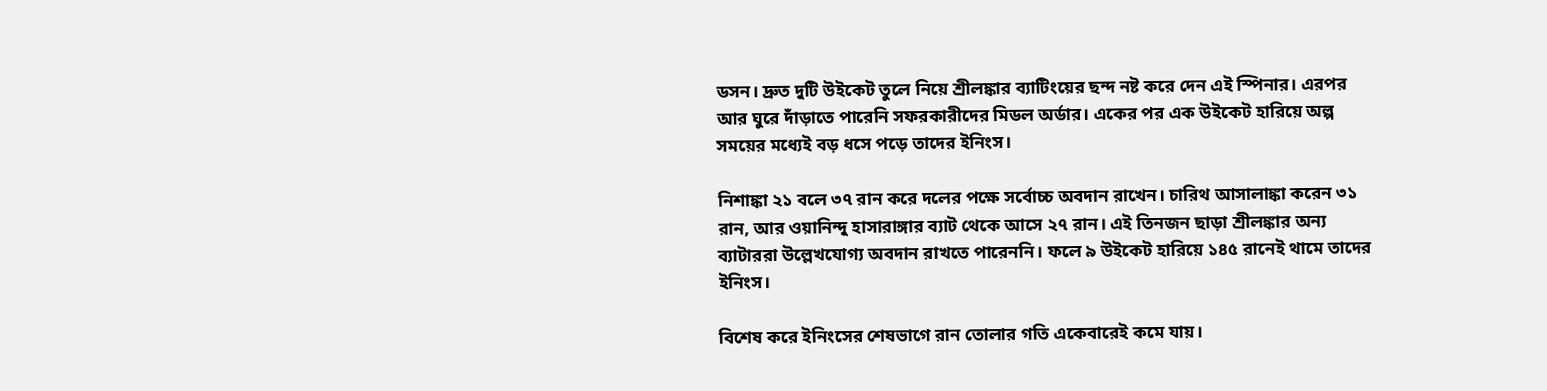ডসন। দ্রুত দুটি উইকেট তুলে নিয়ে শ্রীলঙ্কার ব্যাটিংয়ের ছন্দ নষ্ট করে দেন এই স্পিনার। এরপর আর ঘুরে দাঁড়াতে পারেনি সফরকারীদের মিডল অর্ডার। একের পর এক উইকেট হারিয়ে অল্প সময়ের মধ্যেই বড় ধসে পড়ে তাদের ইনিংস।

নিশাঙ্কা ২১ বলে ৩৭ রান করে দলের পক্ষে সর্বোচ্চ অবদান রাখেন। চারিথ আসালাঙ্কা করেন ৩১ রান, আর ওয়ানিন্দু হাসারাঙ্গার ব্যাট থেকে আসে ২৭ রান। এই তিনজন ছাড়া শ্রীলঙ্কার অন্য ব্যাটাররা উল্লেখযোগ্য অবদান রাখতে পারেননি। ফলে ৯ উইকেট হারিয়ে ১৪৫ রানেই থামে তাদের ইনিংস।

বিশেষ করে ইনিংসের শেষভাগে রান তোলার গতি একেবারেই কমে যায়।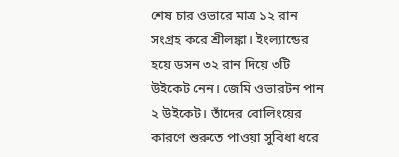শেষ চার ওভারে মাত্র ১২ রান সংগ্রহ করে শ্রীলঙ্কা। ইংল্যান্ডের হয়ে ডসন ৩২ রান দিয়ে ৩টি উইকেট নেন। জেমি ওভারটন পান ২ উইকেট। তাঁদের বোলিংয়ের কারণে শুরুতে পাওয়া সুবিধা ধরে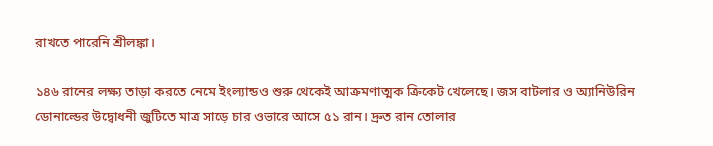রাখতে পারেনি শ্রীলঙ্কা।

১৪৬ রানের লক্ষ্য তাড়া করতে নেমে ইংল্যান্ডও শুরু থেকেই আক্রমণাত্মক ক্রিকেট খেলেছে। জস বাটলার ও অ্যানিউরিন ডোনাল্ডের উদ্বোধনী জুটিতে মাত্র সাড়ে চার ওভারে আসে ৫১ রান। দ্রুত রান তোলার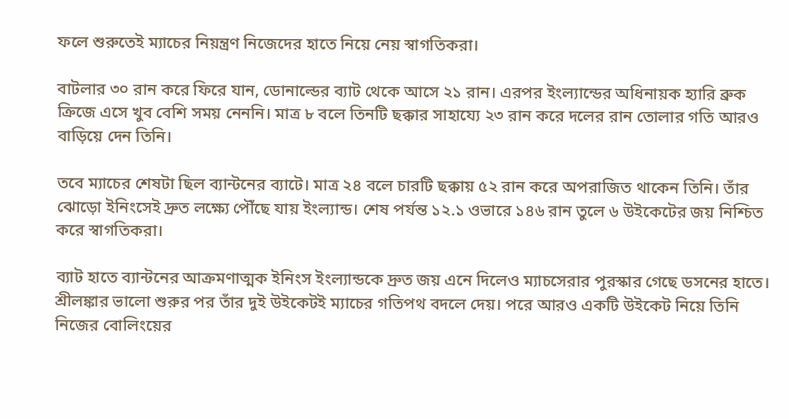ফলে শুরুতেই ম্যাচের নিয়ন্ত্রণ নিজেদের হাতে নিয়ে নেয় স্বাগতিকরা।

বাটলার ৩০ রান করে ফিরে যান, ডোনাল্ডের ব্যাট থেকে আসে ২১ রান। এরপর ইংল্যান্ডের অধিনায়ক হ্যারি ব্রুক ক্রিজে এসে খুব বেশি সময় নেননি। মাত্র ৮ বলে তিনটি ছক্কার সাহায্যে ২৩ রান করে দলের রান তোলার গতি আরও বাড়িয়ে দেন তিনি।

তবে ম্যাচের শেষটা ছিল ব্যান্টনের ব্যাটে। মাত্র ২৪ বলে চারটি ছক্কায় ৫২ রান করে অপরাজিত থাকেন তিনি। তাঁর ঝোড়ো ইনিংসেই দ্রুত লক্ষ্যে পৌঁছে যায় ইংল্যান্ড। শেষ পর্যন্ত ১২.১ ওভারে ১৪৬ রান তুলে ৬ উইকেটের জয় নিশ্চিত করে স্বাগতিকরা।

ব্যাট হাতে ব্যান্টনের আক্রমণাত্মক ইনিংস ইংল্যান্ডকে দ্রুত জয় এনে দিলেও ম্যাচসেরার পুরস্কার গেছে ডসনের হাতে। শ্রীলঙ্কার ভালো শুরুর পর তাঁর দুই উইকেটই ম্যাচের গতিপথ বদলে দেয়। পরে আরও একটি উইকেট নিয়ে তিনি নিজের বোলিংয়ের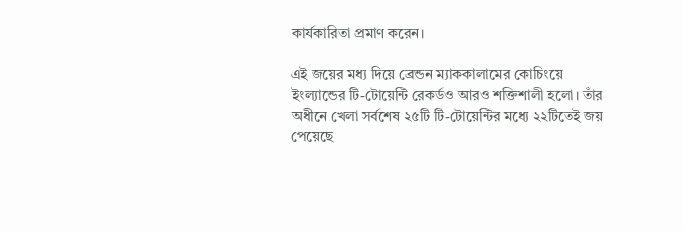কার্যকারিতা প্রমাণ করেন।

এই জয়ের মধ্য দিয়ে ব্রেন্ডন ম্যাককালামের কোচিংয়ে ইংল্যান্ডের টি-টোয়েন্টি রেকর্ডও আরও শক্তিশালী হলো। তাঁর অধীনে খেলা সর্বশেষ ২৫টি টি-টোয়েন্টির মধ্যে ২২টিতেই জয় পেয়েছে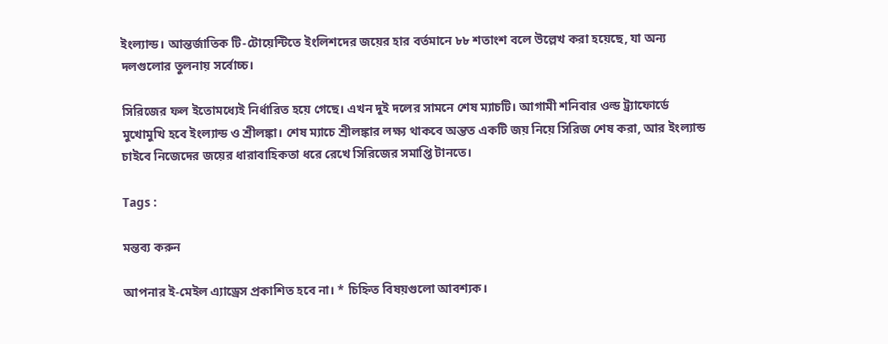ইংল্যান্ড। আন্তর্জাতিক টি-টোয়েন্টিতে ইংলিশদের জয়ের হার বর্তমানে ৮৮ শতাংশ বলে উল্লেখ করা হয়েছে, যা অন্য দলগুলোর তুলনায় সর্বোচ্চ।

সিরিজের ফল ইতোমধ্যেই নির্ধারিত হয়ে গেছে। এখন দুই দলের সামনে শেষ ম্যাচটি। আগামী শনিবার ওল্ড ট্র্যাফোর্ডে মুখোমুখি হবে ইংল্যান্ড ও শ্রীলঙ্কা। শেষ ম্যাচে শ্রীলঙ্কার লক্ষ্য থাকবে অন্তত একটি জয় নিয়ে সিরিজ শেষ করা, আর ইংল্যান্ড চাইবে নিজেদের জয়ের ধারাবাহিকতা ধরে রেখে সিরিজের সমাপ্তি টানতে।

Tags :

মন্তব্য করুন

আপনার ই-মেইল এ্যাড্রেস প্রকাশিত হবে না। * চিহ্নিত বিষয়গুলো আবশ্যক।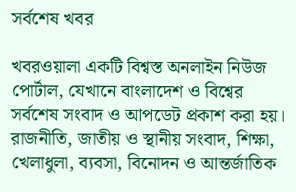সর্বশেষ খবর

খবরওয়ালা একটি বিশ্বস্ত অনলাইন নিউজ পোর্টাল, যেখানে বাংলাদেশ ও বিশ্বের সর্বশেষ সংবাদ ও আপডেট প্রকাশ করা হয়। রাজনীতি, জাতীয় ও স্থানীয় সংবাদ, শিক্ষা, খেলাধুলা, ব্যবসা, বিনোদন ও আন্তর্জাতিক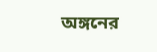অঙ্গনের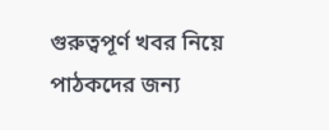গুরুত্বপূর্ণ খবর নিয়ে পাঠকদের জন্য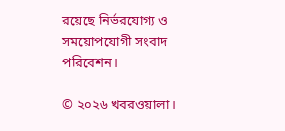রয়েছে নির্ভরযোগ্য ও সময়োপযোগী সংবাদ পরিবেশন।

© ২০২৬ খবরওয়ালা।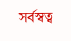সর্বস্বত্ব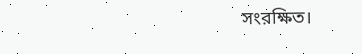সংরক্ষিত।